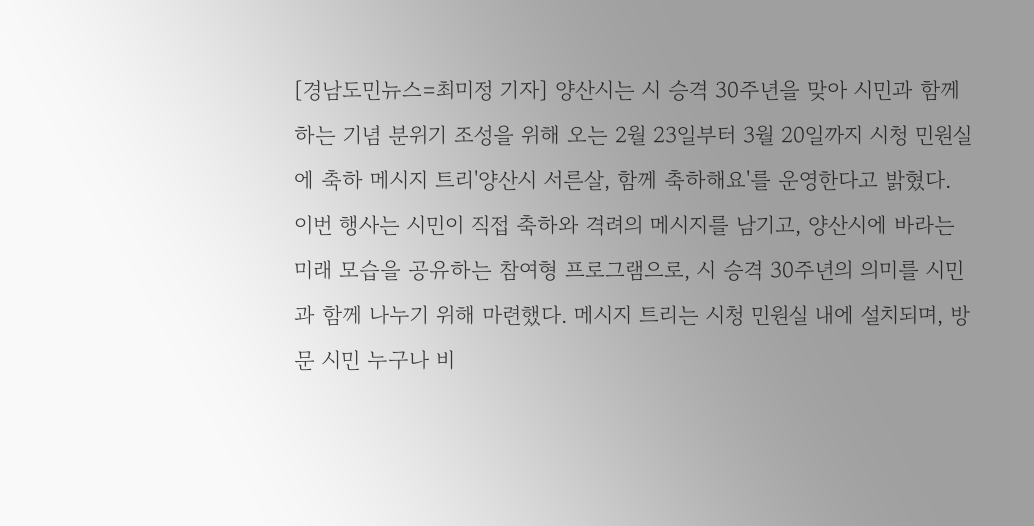[경남도민뉴스=최미정 기자] 양산시는 시 승격 30주년을 맞아 시민과 함께하는 기념 분위기 조성을 위해 오는 2월 23일부터 3월 20일까지 시청 민원실에 축하 메시지 트리'양산시 서른살, 함께 축하해요'를 운영한다고 밝혔다. 이번 행사는 시민이 직접 축하와 격려의 메시지를 남기고, 양산시에 바라는 미래 모습을 공유하는 참여형 프로그램으로, 시 승격 30주년의 의미를 시민과 함께 나누기 위해 마련했다. 메시지 트리는 시청 민원실 내에 설치되며, 방문 시민 누구나 비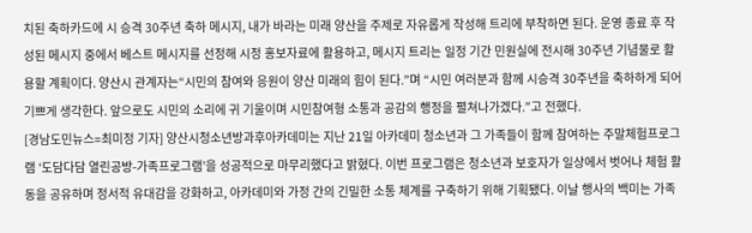치된 축하카드에 시 승격 30주년 축하 메시지, 내가 바라는 미래 양산을 주제로 자유롭게 작성해 트리에 부착하면 된다. 운영 종료 후 작성된 메시지 중에서 베스트 메시지를 선정해 시정 홍보자료에 활용하고, 메시지 트리는 일정 기간 민원실에 전시해 30주년 기념물로 활용할 계획이다. 양산시 관계자는“시민의 참여와 응원이 양산 미래의 힘이 된다.”며 “시민 여러분과 함께 시승격 30주년을 축하하게 되어 기쁘게 생각한다. 앞으로도 시민의 소리에 귀 기울이며 시민참여형 소통과 공감의 행정을 펼쳐나가겠다.”고 전했다.
[경남도민뉴스=최미정 기자] 양산시청소년방과후아카데미는 지난 21일 아카데미 청소년과 그 가족들이 함께 참여하는 주말체험프로그램 ‘도담다담 열린공방-가족프로그램’을 성공적으로 마무리했다고 밝혔다. 이번 프로그램은 청소년과 보호자가 일상에서 벗어나 체험 활동을 공유하며 정서적 유대감을 강화하고, 아카데미와 가정 간의 긴밀한 소통 체계를 구축하기 위해 기획됐다. 이날 행사의 백미는 가족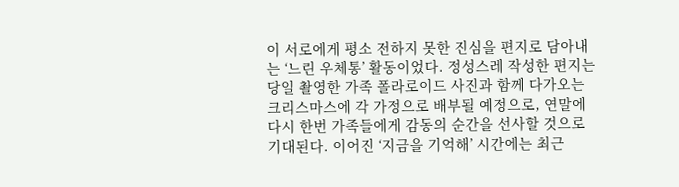이 서로에게 평소 전하지 못한 진심을 편지로 담아내는 ‘느린 우체통’ 활동이었다. 정성스레 작성한 편지는 당일 촬영한 가족 폴라로이드 사진과 함께 다가오는 크리스마스에 각 가정으로 배부될 예정으로, 연말에 다시 한번 가족들에게 감동의 순간을 선사할 것으로 기대된다. 이어진 ‘지금을 기억해’ 시간에는 최근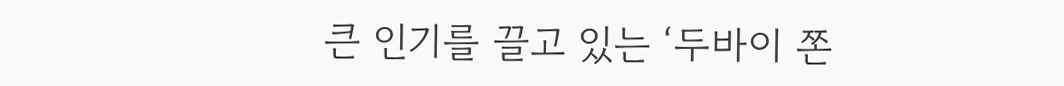큰 인기를 끌고 있는 ‘두바이 쫀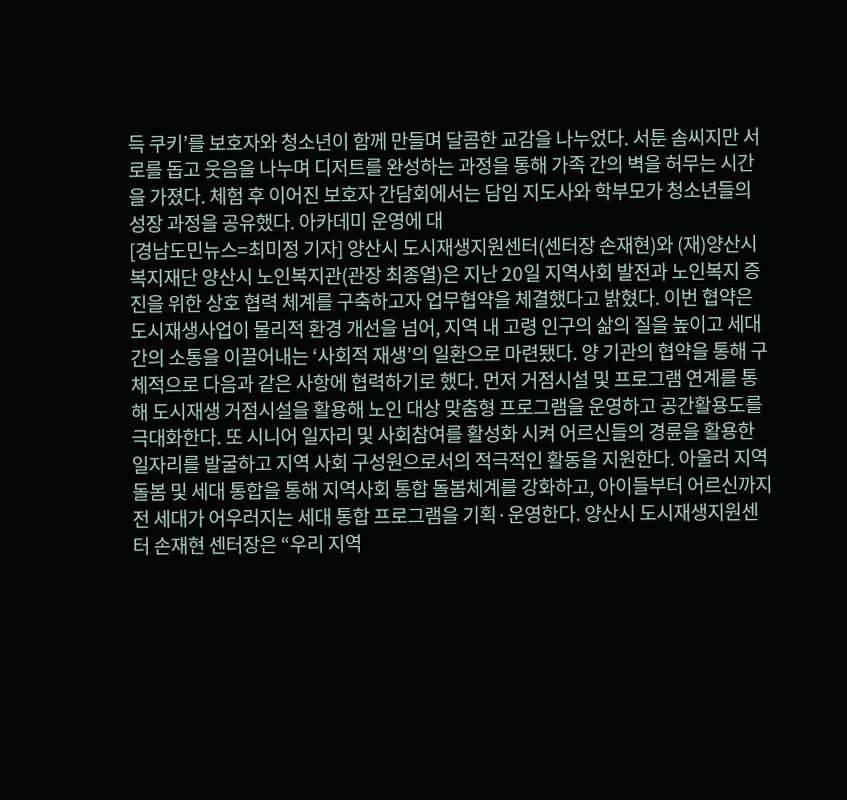득 쿠키’를 보호자와 청소년이 함께 만들며 달콤한 교감을 나누었다. 서툰 솜씨지만 서로를 돕고 웃음을 나누며 디저트를 완성하는 과정을 통해 가족 간의 벽을 허무는 시간을 가졌다. 체험 후 이어진 보호자 간담회에서는 담임 지도사와 학부모가 청소년들의 성장 과정을 공유했다. 아카데미 운영에 대
[경남도민뉴스=최미정 기자] 양산시 도시재생지원센터(센터장 손재현)와 (재)양산시복지재단 양산시 노인복지관(관장 최종열)은 지난 20일 지역사회 발전과 노인복지 증진을 위한 상호 협력 체계를 구축하고자 업무협약을 체결했다고 밝혔다. 이번 협약은 도시재생사업이 물리적 환경 개선을 넘어, 지역 내 고령 인구의 삶의 질을 높이고 세대 간의 소통을 이끌어내는 ‘사회적 재생’의 일환으로 마련됐다. 양 기관의 협약을 통해 구체적으로 다음과 같은 사항에 협력하기로 했다. 먼저 거점시설 및 프로그램 연계를 통해 도시재생 거점시설을 활용해 노인 대상 맞춤형 프로그램을 운영하고 공간활용도를 극대화한다. 또 시니어 일자리 및 사회참여를 활성화 시켜 어르신들의 경륜을 활용한 일자리를 발굴하고 지역 사회 구성원으로서의 적극적인 활동을 지원한다. 아울러 지역 돌봄 및 세대 통합을 통해 지역사회 통합 돌봄체계를 강화하고, 아이들부터 어르신까지 전 세대가 어우러지는 세대 통합 프로그램을 기획·운영한다. 양산시 도시재생지원센터 손재현 센터장은 “우리 지역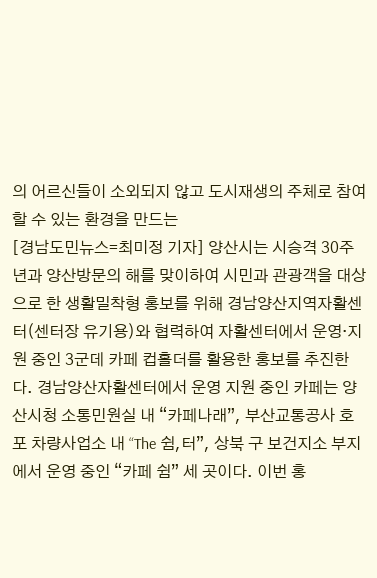의 어르신들이 소외되지 않고 도시재생의 주체로 참여할 수 있는 환경을 만드는
[경남도민뉴스=최미정 기자] 양산시는 시승격 30주년과 양산방문의 해를 맞이하여 시민과 관광객을 대상으로 한 생활밀착형 홍보를 위해 경남양산지역자활센터(센터장 유기용)와 협력하여 자활센터에서 운영·지원 중인 3군데 카페 컵홀더를 활용한 홍보를 추진한다. 경남양산자활센터에서 운영 지원 중인 카페는 양산시청 소통민원실 내 “카페나래”, 부산교통공사 호포 차량사업소 내 “The 쉼,터”, 상북 구 보건지소 부지에서 운영 중인 “카페 쉼” 세 곳이다. 이번 홍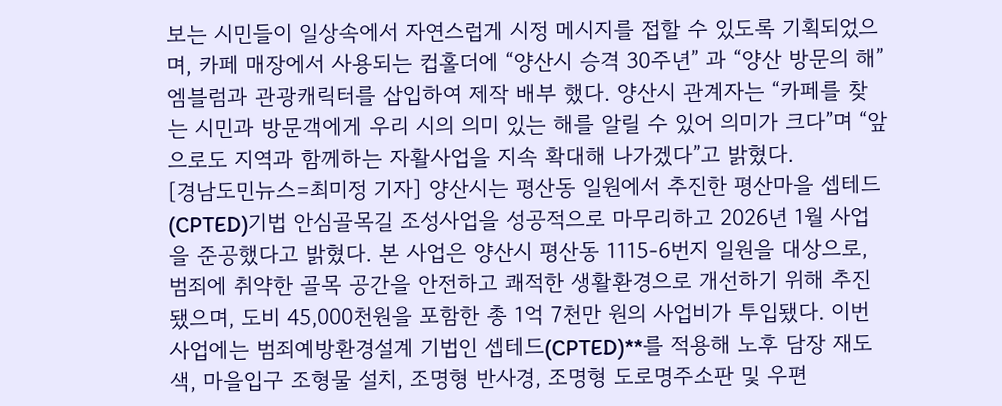보는 시민들이 일상속에서 자연스럽게 시정 메시지를 접할 수 있도록 기획되었으며, 카페 매장에서 사용되는 컵홀더에 “양산시 승격 30주년” 과 “양산 방문의 해” 엠블럼과 관광캐릭터를 삽입하여 제작 배부 했다. 양산시 관계자는 “카페를 찾는 시민과 방문객에게 우리 시의 의미 있는 해를 알릴 수 있어 의미가 크다”며 “앞으로도 지역과 함께하는 자활사업을 지속 확대해 나가겠다”고 밝혔다.
[경남도민뉴스=최미정 기자] 양산시는 평산동 일원에서 추진한 평산마을 셉테드(CPTED)기법 안심골목길 조성사업을 성공적으로 마무리하고 2026년 1월 사업을 준공했다고 밝혔다. 본 사업은 양산시 평산동 1115-6번지 일원을 대상으로, 범죄에 취약한 골목 공간을 안전하고 쾌적한 생활환경으로 개선하기 위해 추진됐으며, 도비 45,000천원을 포함한 총 1억 7천만 원의 사업비가 투입됐다. 이번 사업에는 범죄예방환경설계 기법인 셉테드(CPTED)**를 적용해 노후 담장 재도색, 마을입구 조형물 설치, 조명형 반사경, 조명형 도로명주소판 및 우편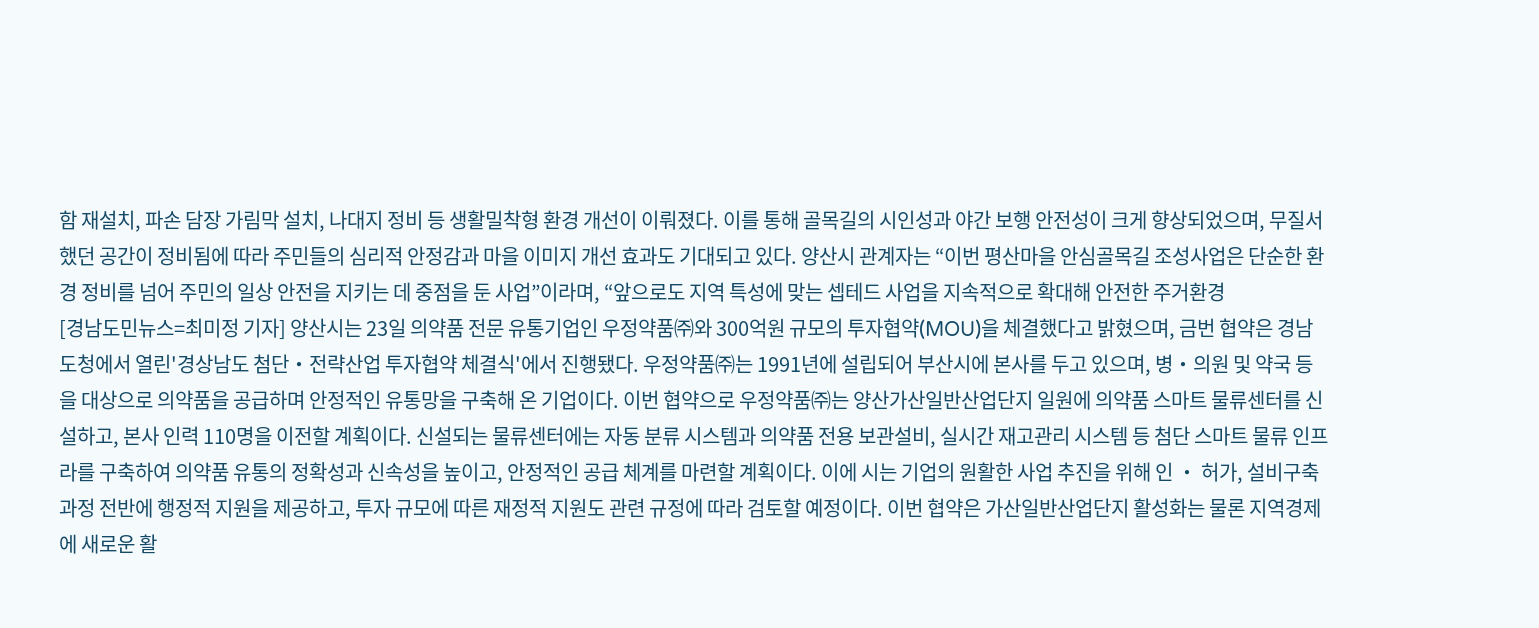함 재설치, 파손 담장 가림막 설치, 나대지 정비 등 생활밀착형 환경 개선이 이뤄졌다. 이를 통해 골목길의 시인성과 야간 보행 안전성이 크게 향상되었으며, 무질서했던 공간이 정비됨에 따라 주민들의 심리적 안정감과 마을 이미지 개선 효과도 기대되고 있다. 양산시 관계자는 “이번 평산마을 안심골목길 조성사업은 단순한 환경 정비를 넘어 주민의 일상 안전을 지키는 데 중점을 둔 사업”이라며, “앞으로도 지역 특성에 맞는 셉테드 사업을 지속적으로 확대해 안전한 주거환경
[경남도민뉴스=최미정 기자] 양산시는 23일 의약품 전문 유통기업인 우정약품㈜와 300억원 규모의 투자협약(MOU)을 체결했다고 밝혔으며, 금번 협약은 경남도청에서 열린'경상남도 첨단‧전략산업 투자협약 체결식'에서 진행됐다. 우정약품㈜는 1991년에 설립되어 부산시에 본사를 두고 있으며, 병‧의원 및 약국 등을 대상으로 의약품을 공급하며 안정적인 유통망을 구축해 온 기업이다. 이번 협약으로 우정약품㈜는 양산가산일반산업단지 일원에 의약품 스마트 물류센터를 신설하고, 본사 인력 110명을 이전할 계획이다. 신설되는 물류센터에는 자동 분류 시스템과 의약품 전용 보관설비, 실시간 재고관리 시스템 등 첨단 스마트 물류 인프라를 구축하여 의약품 유통의 정확성과 신속성을 높이고, 안정적인 공급 체계를 마련할 계획이다. 이에 시는 기업의 원활한 사업 추진을 위해 인 ‧ 허가, 설비구축 과정 전반에 행정적 지원을 제공하고, 투자 규모에 따른 재정적 지원도 관련 규정에 따라 검토할 예정이다. 이번 협약은 가산일반산업단지 활성화는 물론 지역경제에 새로운 활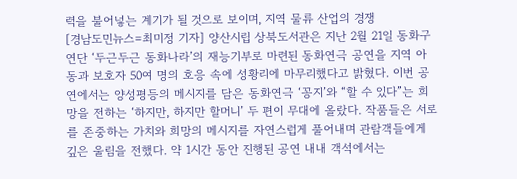력을 불어넣는 계기가 될 것으로 보이며, 지역 물류 산업의 경쟁
[경남도민뉴스=최미정 기자] 양산시립 상북도서관은 지난 2월 21일 동화구연단 ‘두근두근 동화나라’의 재능기부로 마련된 동화연극 공연을 지역 아동과 보호자 50여 명의 호응 속에 성황리에 마무리했다고 밝혔다. 이번 공연에서는 양성평등의 메시지를 담은 동화연극 ‘꽁지’와 “할 수 있다”는 희망을 전하는 ‘하지만, 하지만 할머니’ 두 편이 무대에 올랐다. 작품들은 서로를 존중하는 가치와 희망의 메시지를 자연스럽게 풀어내며 관람객들에게 깊은 울림을 전했다. 약 1시간 동안 진행된 공연 내내 객석에서는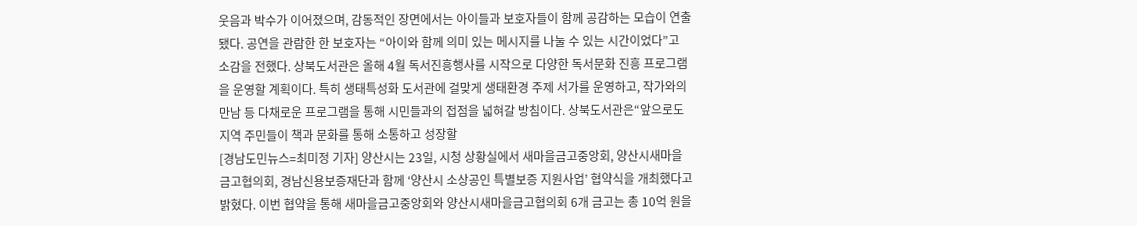웃음과 박수가 이어졌으며, 감동적인 장면에서는 아이들과 보호자들이 함께 공감하는 모습이 연출됐다. 공연을 관람한 한 보호자는 “아이와 함께 의미 있는 메시지를 나눌 수 있는 시간이었다”고 소감을 전했다. 상북도서관은 올해 4월 독서진흥행사를 시작으로 다양한 독서문화 진흥 프로그램을 운영할 계획이다. 특히 생태특성화 도서관에 걸맞게 생태환경 주제 서가를 운영하고, 작가와의 만남 등 다채로운 프로그램을 통해 시민들과의 접점을 넓혀갈 방침이다. 상북도서관은“앞으로도 지역 주민들이 책과 문화를 통해 소통하고 성장할
[경남도민뉴스=최미정 기자] 양산시는 23일, 시청 상황실에서 새마을금고중앙회, 양산시새마을금고협의회, 경남신용보증재단과 함께 ‘양산시 소상공인 특별보증 지원사업’ 협약식을 개최했다고 밝혔다. 이번 협약을 통해 새마을금고중앙회와 양산시새마을금고협의회 6개 금고는 총 10억 원을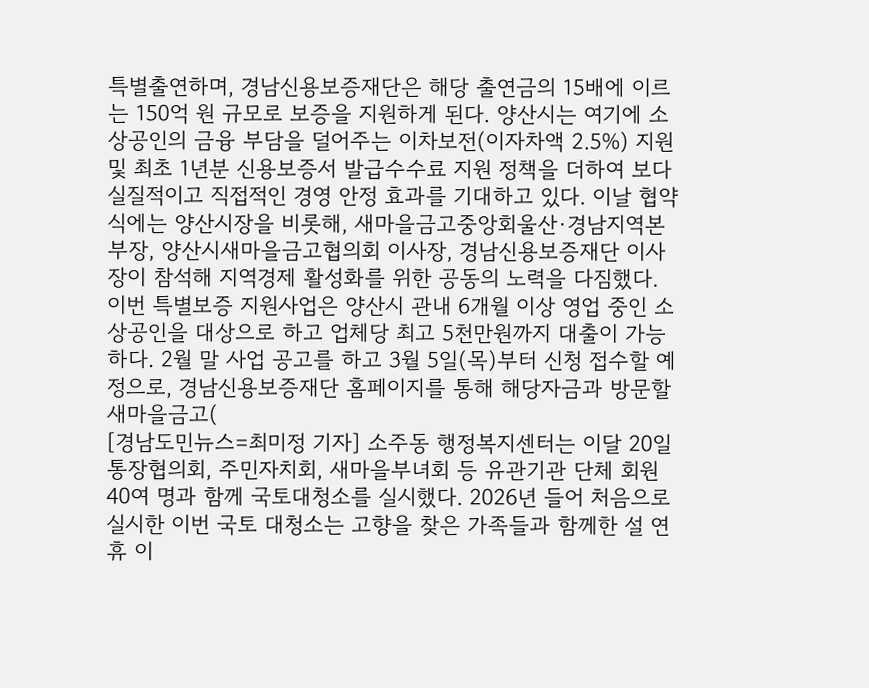특별출연하며, 경남신용보증재단은 해당 출연금의 15배에 이르는 150억 원 규모로 보증을 지원하게 된다. 양산시는 여기에 소상공인의 금융 부담을 덜어주는 이차보전(이자차액 2.5%) 지원 및 최초 1년분 신용보증서 발급수수료 지원 정책을 더하여 보다 실질적이고 직접적인 경영 안정 효과를 기대하고 있다. 이날 협약식에는 양산시장을 비롯해, 새마을금고중앙회울산·경남지역본부장, 양산시새마을금고협의회 이사장, 경남신용보증재단 이사장이 참석해 지역경제 활성화를 위한 공동의 노력을 다짐했다. 이번 특별보증 지원사업은 양산시 관내 6개월 이상 영업 중인 소상공인을 대상으로 하고 업체당 최고 5천만원까지 대출이 가능하다. 2월 말 사업 공고를 하고 3월 5일(목)부터 신청 접수할 예정으로, 경남신용보증재단 홈페이지를 통해 해당자금과 방문할 새마을금고(
[경남도민뉴스=최미정 기자] 소주동 행정복지센터는 이달 20일 통장협의회, 주민자치회, 새마을부녀회 등 유관기관 단체 회원 40여 명과 함께 국토대청소를 실시했다. 2026년 들어 처음으로 실시한 이번 국토 대청소는 고향을 찾은 가족들과 함께한 설 연휴 이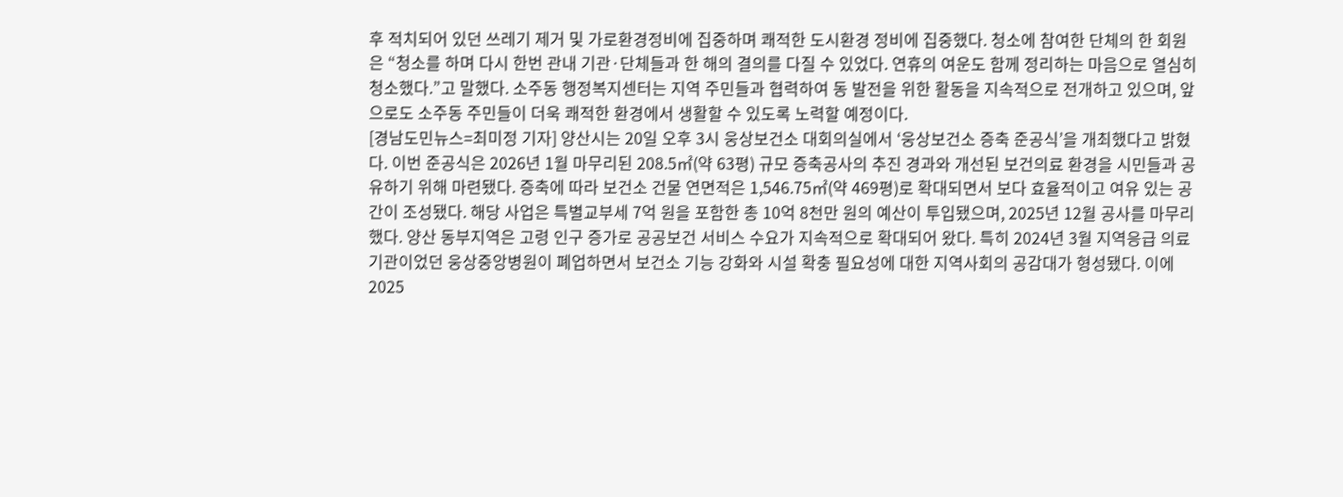후 적치되어 있던 쓰레기 제거 및 가로환경정비에 집중하며 쾌적한 도시환경 정비에 집중했다. 청소에 참여한 단체의 한 회원은 “청소를 하며 다시 한번 관내 기관·단체들과 한 해의 결의를 다질 수 있었다. 연휴의 여운도 함께 정리하는 마음으로 열심히 청소했다.”고 말했다. 소주동 행정복지센터는 지역 주민들과 협력하여 동 발전을 위한 활동을 지속적으로 전개하고 있으며, 앞으로도 소주동 주민들이 더욱 쾌적한 환경에서 생활할 수 있도록 노력할 예정이다.
[경남도민뉴스=최미정 기자] 양산시는 20일 오후 3시 웅상보건소 대회의실에서 ‘웅상보건소 증축 준공식’을 개최했다고 밝혔다. 이번 준공식은 2026년 1월 마무리된 208.5㎡(약 63평) 규모 증축공사의 추진 경과와 개선된 보건의료 환경을 시민들과 공유하기 위해 마련됐다. 증축에 따라 보건소 건물 연면적은 1,546.75㎡(약 469평)로 확대되면서 보다 효율적이고 여유 있는 공간이 조성됐다. 해당 사업은 특별교부세 7억 원을 포함한 총 10억 8천만 원의 예산이 투입됐으며, 2025년 12월 공사를 마무리했다. 양산 동부지역은 고령 인구 증가로 공공보건 서비스 수요가 지속적으로 확대되어 왔다. 특히 2024년 3월 지역응급 의료기관이었던 웅상중앙병원이 폐업하면서 보건소 기능 강화와 시설 확충 필요성에 대한 지역사회의 공감대가 형성됐다. 이에 2025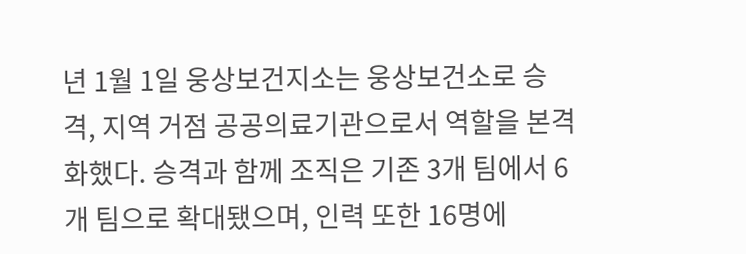년 1월 1일 웅상보건지소는 웅상보건소로 승격, 지역 거점 공공의료기관으로서 역할을 본격화했다. 승격과 함께 조직은 기존 3개 팀에서 6개 팀으로 확대됐으며, 인력 또한 16명에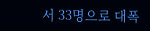서 33명으로 대폭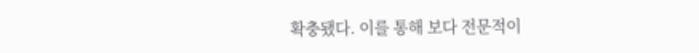확충됐다. 이를 통해 보다 전문적이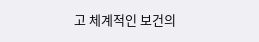고 체계적인 보건의